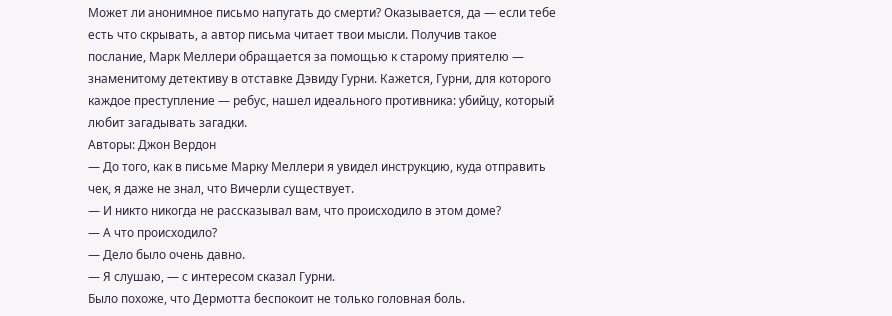Может ли анонимное письмо напугать до смерти? Оказывается, да — если тебе есть что скрывать, а автор письма читает твои мысли. Получив такое послание, Марк Меллери обращается за помощью к старому приятелю — знаменитому детективу в отставке Дэвиду Гурни. Кажется, Гурни, для которого каждое преступление — ребус, нашел идеального противника: убийцу, который любит загадывать загадки.
Авторы: Джон Вердон
— До того, как в письме Марку Меллери я увидел инструкцию, куда отправить чек, я даже не знал, что Вичерли существует.
— И никто никогда не рассказывал вам, что происходило в этом доме?
— А что происходило?
— Дело было очень давно.
— Я слушаю, — с интересом сказал Гурни.
Было похоже, что Дермотта беспокоит не только головная боль.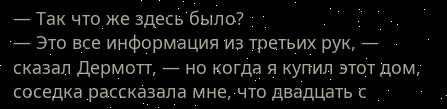— Так что же здесь было?
— Это все информация из третьих рук, — сказал Дермотт, — но когда я купил этот дом, соседка рассказала мне, что двадцать с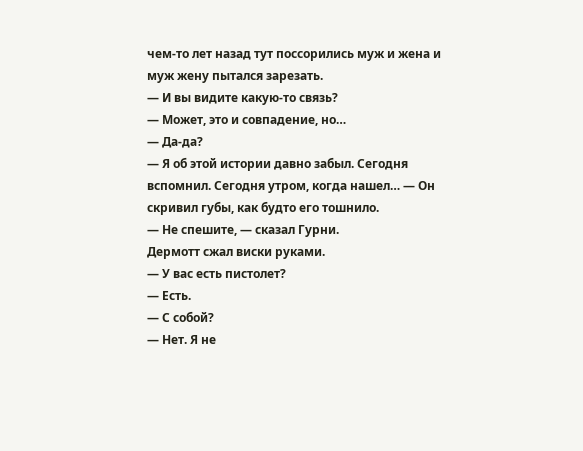чем-то лет назад тут поссорились муж и жена и муж жену пытался зарезать.
— И вы видите какую-то связь?
— Может, это и совпадение, но…
— Да-да?
— Я об этой истории давно забыл. Сегодня вспомнил. Сегодня утром, когда нашел… — Он скривил губы, как будто его тошнило.
— Не спешите, — сказал Гурни.
Дермотт сжал виски руками.
— У вас есть пистолет?
— Есть.
— С собой?
— Нет. Я не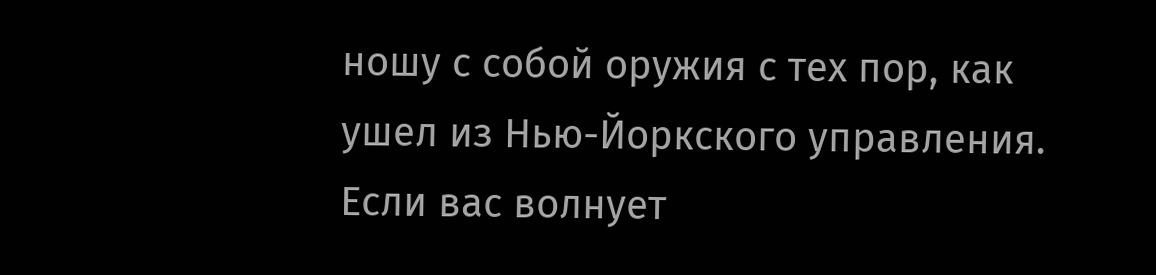ношу с собой оружия с тех пор, как ушел из Нью-Йоркского управления. Если вас волнует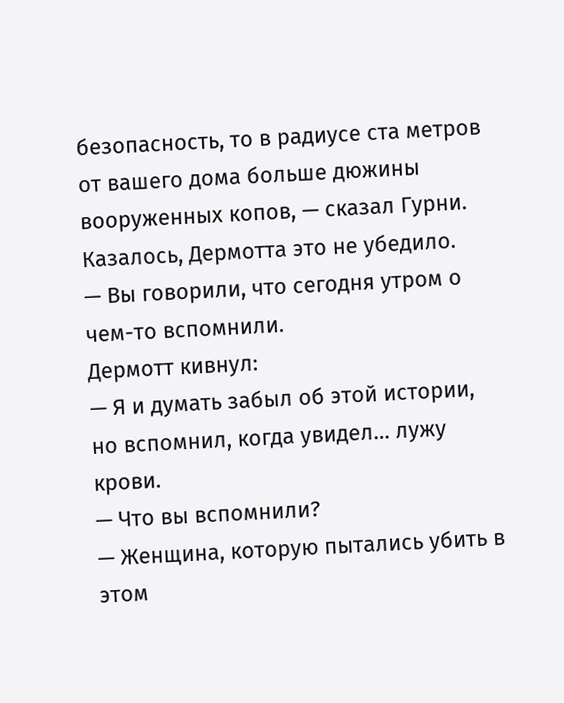безопасность, то в радиусе ста метров от вашего дома больше дюжины вооруженных копов, — сказал Гурни.
Казалось, Дермотта это не убедило.
— Вы говорили, что сегодня утром о чем-то вспомнили.
Дермотт кивнул:
— Я и думать забыл об этой истории, но вспомнил, когда увидел… лужу крови.
— Что вы вспомнили?
— Женщина, которую пытались убить в этом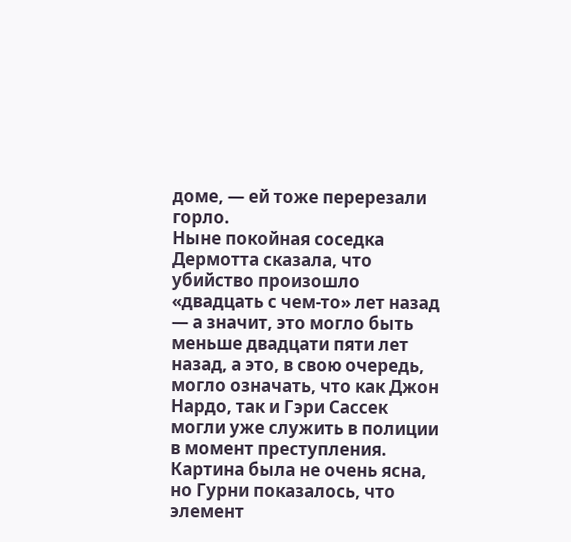доме, — ей тоже перерезали горло.
Ныне покойная соседка Дермотта сказала, что убийство произошло «двадцать с чем-то» лет назад — а значит, это могло быть меньше двадцати пяти лет назад, а это, в свою очередь, могло означать, что как Джон Нардо, так и Гэри Сассек могли уже служить в полиции в момент преступления. Картина была не очень ясна, но Гурни показалось, что элемент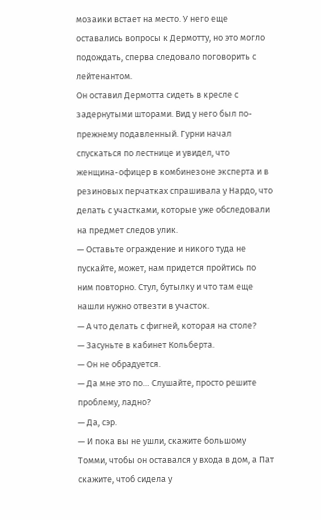мозаики встает на место. У него еще оставались вопросы к Дермотту, но это могло подождать, сперва следовало поговорить с лейтенантом.
Он оставил Дермотта сидеть в кресле с задернутыми шторами. Вид у него был по-прежнему подавленный. Гурни начал спускаться по лестнице и увидел, что женщина-офицер в комбинезоне эксперта и в резиновых перчатках спрашивала у Нардо, что делать с участками, которые уже обследовали на предмет следов улик.
— Оставьте ограждение и никого туда не пускайте, может, нам придется пройтись по ним повторно. Стул, бутылку и что там еще нашли нужно отвезти в участок.
— А что делать с фигней, которая на столе?
— Засуньте в кабинет Кольберта.
— Он не обрадуется.
— Да мне это по… Слушайте, просто решите проблему, ладно?
— Да, сэр.
— И пока вы не ушли, скажите большому Томми, чтобы он оставался у входа в дом, а Пат скажите, чтоб сидела у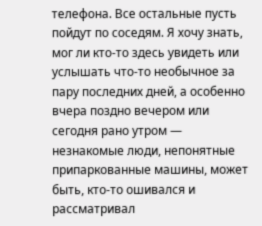телефона. Все остальные пусть пойдут по соседям. Я хочу знать, мог ли кто-то здесь увидеть или услышать что-то необычное за пару последних дней, а особенно вчера поздно вечером или сегодня рано утром — незнакомые люди, непонятные припаркованные машины, может быть, кто-то ошивался и рассматривал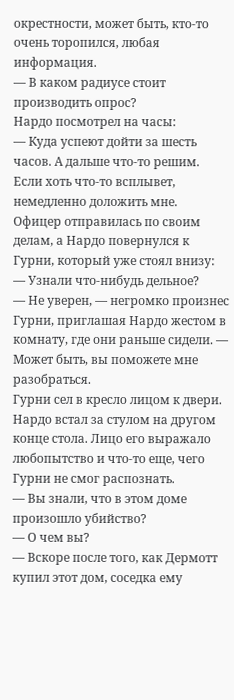окрестности, может быть, кто-то очень торопился, любая информация.
— В каком радиусе стоит производить опрос?
Нардо посмотрел на часы:
— Куда успеют дойти за шесть часов. А дальше что-то решим. Если хоть что-то всплывет, немедленно доложить мне.
Офицер отправилась по своим делам, а Нардо повернулся к Гурни, который уже стоял внизу:
— Узнали что-нибудь дельное?
— Не уверен, — негромко произнес Гурни, приглашая Нардо жестом в комнату, где они раньше сидели. — Может быть, вы поможете мне разобраться.
Гурни сел в кресло лицом к двери. Нардо встал за стулом на другом конце стола. Лицо его выражало любопытство и что-то еще, чего Гурни не смог распознать.
— Вы знали, что в этом доме произошло убийство?
— О чем вы?
— Вскоре после того, как Дермотт купил этот дом, соседка ему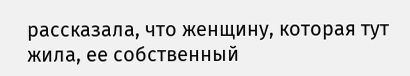рассказала, что женщину, которая тут жила, ее собственный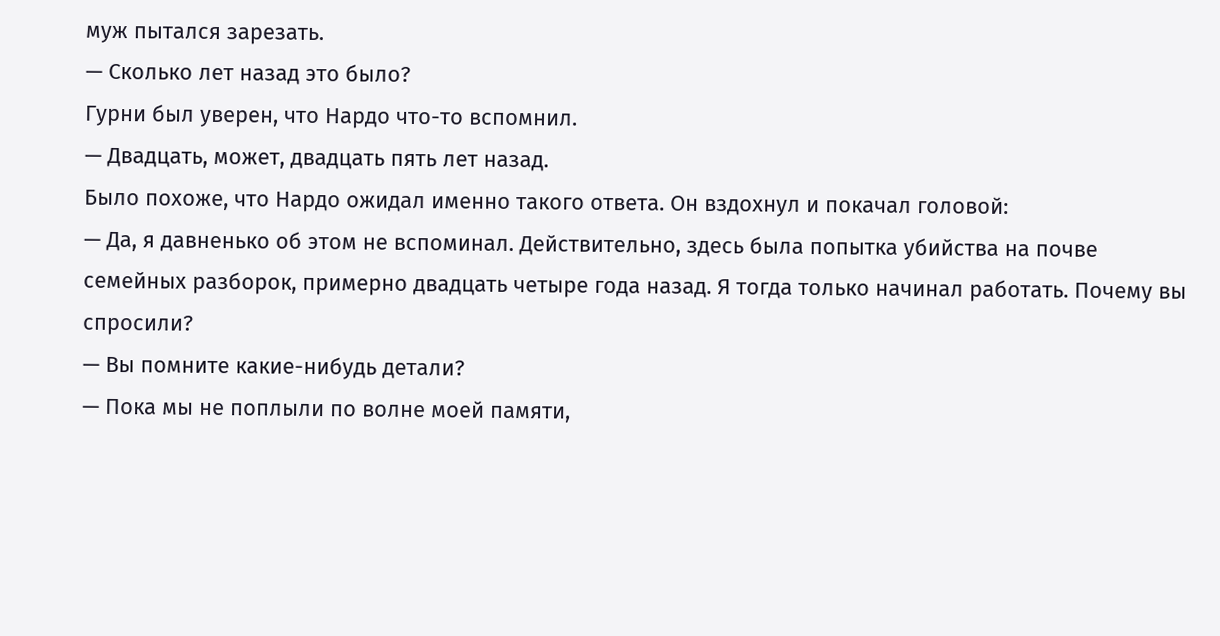муж пытался зарезать.
— Сколько лет назад это было?
Гурни был уверен, что Нардо что-то вспомнил.
— Двадцать, может, двадцать пять лет назад.
Было похоже, что Нардо ожидал именно такого ответа. Он вздохнул и покачал головой:
— Да, я давненько об этом не вспоминал. Действительно, здесь была попытка убийства на почве семейных разборок, примерно двадцать четыре года назад. Я тогда только начинал работать. Почему вы спросили?
— Вы помните какие-нибудь детали?
— Пока мы не поплыли по волне моей памяти,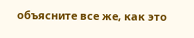объясните все же, как это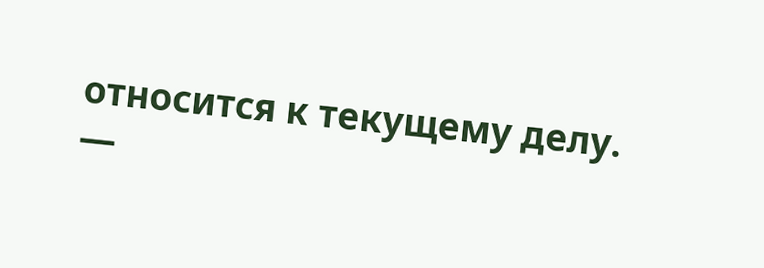относится к текущему делу.
—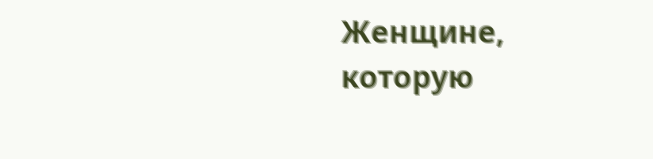Женщине, которую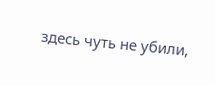здесь чуть не убили,